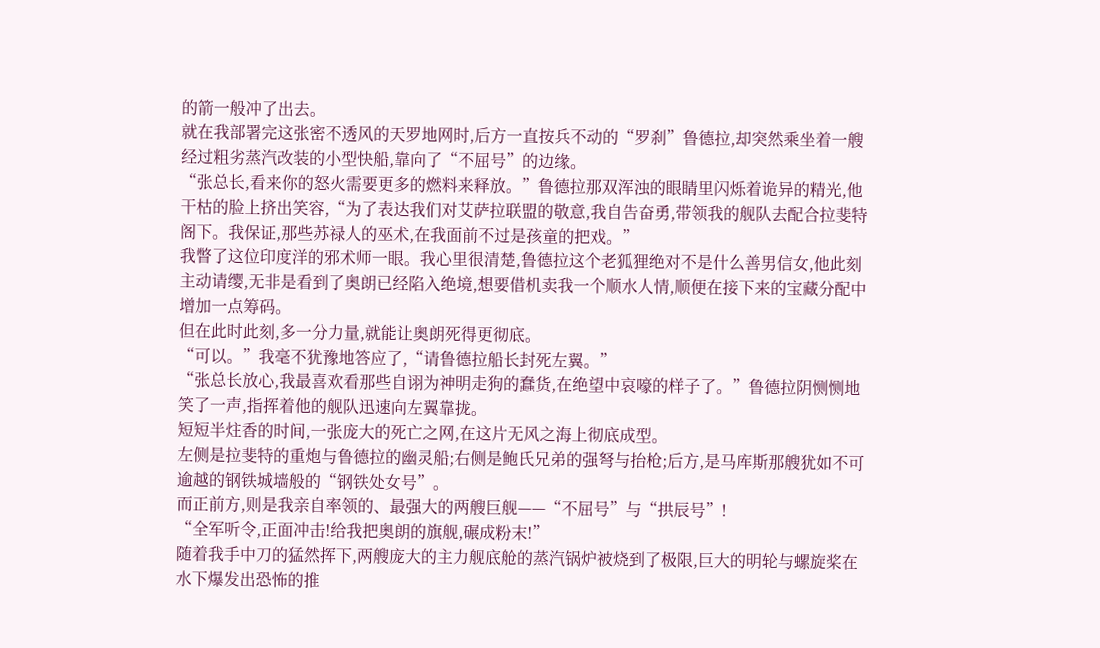的箭一般冲了出去。
就在我部署完这张密不透风的天罗地网时,后方一直按兵不动的“罗刹”鲁德拉,却突然乘坐着一艘经过粗劣蒸汽改装的小型快船,靠向了“不屈号”的边缘。
“张总长,看来你的怒火需要更多的燃料来释放。”鲁德拉那双浑浊的眼睛里闪烁着诡异的精光,他干枯的脸上挤出笑容,“为了表达我们对艾萨拉联盟的敬意,我自告奋勇,带领我的舰队去配合拉斐特阁下。我保证,那些苏禄人的巫术,在我面前不过是孩童的把戏。”
我瞥了这位印度洋的邪术师一眼。我心里很清楚,鲁德拉这个老狐狸绝对不是什么善男信女,他此刻主动请缨,无非是看到了奥朗已经陷入绝境,想要借机卖我一个顺水人情,顺便在接下来的宝藏分配中增加一点筹码。
但在此时此刻,多一分力量,就能让奥朗死得更彻底。
“可以。”我毫不犹豫地答应了,“请鲁德拉船长封死左翼。”
“张总长放心,我最喜欢看那些自诩为神明走狗的蠢货,在绝望中哀嚎的样子了。”鲁德拉阴恻恻地笑了一声,指挥着他的舰队迅速向左翼靠拢。
短短半炷香的时间,一张庞大的死亡之网,在这片无风之海上彻底成型。
左侧是拉斐特的重炮与鲁德拉的幽灵船;右侧是鲍氏兄弟的强弩与抬枪;后方,是马库斯那艘犹如不可逾越的钢铁城墙般的“钢铁处女号”。
而正前方,则是我亲自率领的、最强大的两艘巨舰——“不屈号”与“拱辰号”!
“全军听令,正面冲击!给我把奥朗的旗舰,碾成粉末!”
随着我手中刀的猛然挥下,两艘庞大的主力舰底舱的蒸汽锅炉被烧到了极限,巨大的明轮与螺旋桨在水下爆发出恐怖的推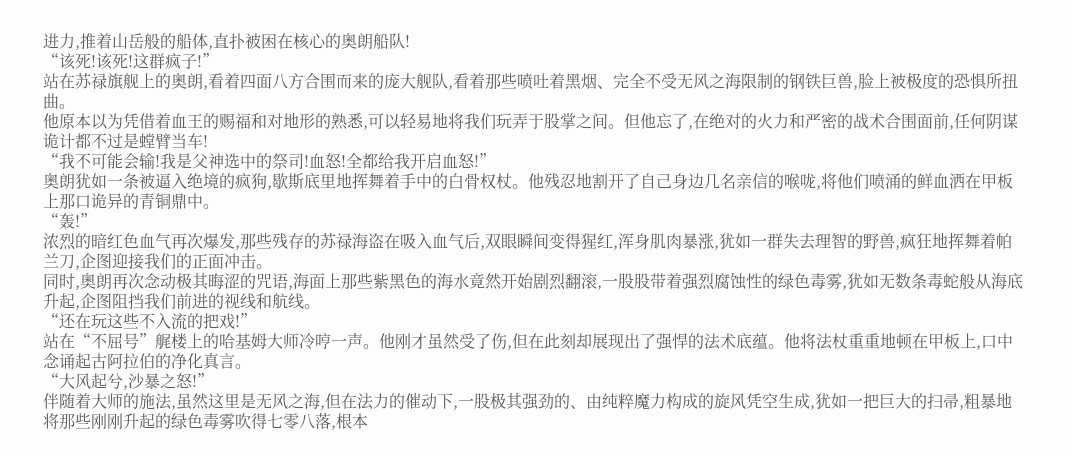进力,推着山岳般的船体,直扑被困在核心的奥朗船队!
“该死!该死!这群疯子!”
站在苏禄旗舰上的奥朗,看着四面八方合围而来的庞大舰队,看着那些喷吐着黑烟、完全不受无风之海限制的钢铁巨兽,脸上被极度的恐惧所扭曲。
他原本以为凭借着血王的赐福和对地形的熟悉,可以轻易地将我们玩弄于股掌之间。但他忘了,在绝对的火力和严密的战术合围面前,任何阴谋诡计都不过是螳臂当车!
“我不可能会输!我是父神选中的祭司!血怒!全都给我开启血怒!”
奥朗犹如一条被逼入绝境的疯狗,歇斯底里地挥舞着手中的白骨权杖。他残忍地割开了自己身边几名亲信的喉咙,将他们喷涌的鲜血洒在甲板上那口诡异的青铜鼎中。
“轰!”
浓烈的暗红色血气再次爆发,那些残存的苏禄海盗在吸入血气后,双眼瞬间变得猩红,浑身肌肉暴涨,犹如一群失去理智的野兽,疯狂地挥舞着帕兰刀,企图迎接我们的正面冲击。
同时,奥朗再次念动极其晦涩的咒语,海面上那些紫黑色的海水竟然开始剧烈翻滚,一股股带着强烈腐蚀性的绿色毒雾,犹如无数条毒蛇般从海底升起,企图阻挡我们前进的视线和航线。
“还在玩这些不入流的把戏!”
站在“不屈号”艉楼上的哈基姆大师冷哼一声。他刚才虽然受了伤,但在此刻却展现出了强悍的法术底蕴。他将法杖重重地顿在甲板上,口中念诵起古阿拉伯的净化真言。
“大风起兮,沙暴之怒!”
伴随着大师的施法,虽然这里是无风之海,但在法力的催动下,一股极其强劲的、由纯粹魔力构成的旋风凭空生成,犹如一把巨大的扫帚,粗暴地将那些刚刚升起的绿色毒雾吹得七零八落,根本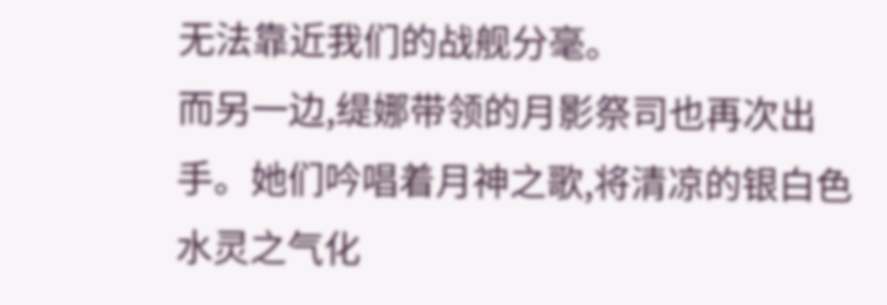无法靠近我们的战舰分毫。
而另一边,缇娜带领的月影祭司也再次出手。她们吟唱着月神之歌,将清凉的银白色水灵之气化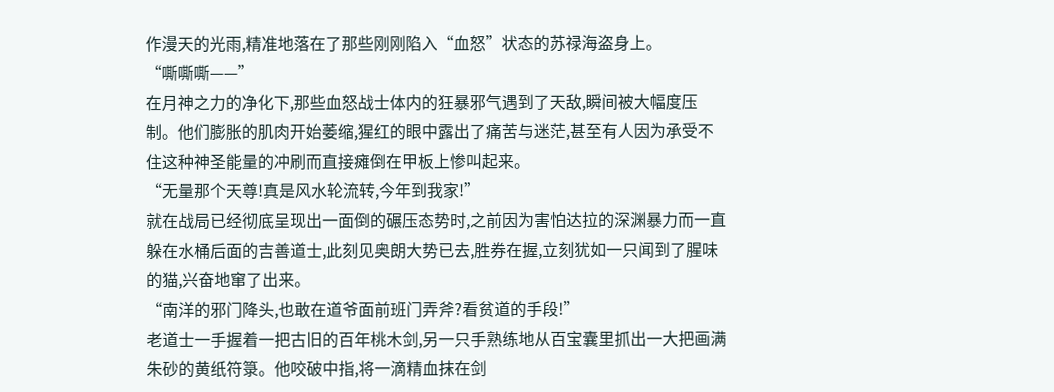作漫天的光雨,精准地落在了那些刚刚陷入“血怒”状态的苏禄海盗身上。
“嘶嘶嘶——”
在月神之力的净化下,那些血怒战士体内的狂暴邪气遇到了天敌,瞬间被大幅度压制。他们膨胀的肌肉开始萎缩,猩红的眼中露出了痛苦与迷茫,甚至有人因为承受不住这种神圣能量的冲刷而直接瘫倒在甲板上惨叫起来。
“无量那个天尊!真是风水轮流转,今年到我家!”
就在战局已经彻底呈现出一面倒的碾压态势时,之前因为害怕达拉的深渊暴力而一直躲在水桶后面的吉善道士,此刻见奥朗大势已去,胜券在握,立刻犹如一只闻到了腥味的猫,兴奋地窜了出来。
“南洋的邪门降头,也敢在道爷面前班门弄斧?看贫道的手段!”
老道士一手握着一把古旧的百年桃木剑,另一只手熟练地从百宝囊里抓出一大把画满朱砂的黄纸符箓。他咬破中指,将一滴精血抹在剑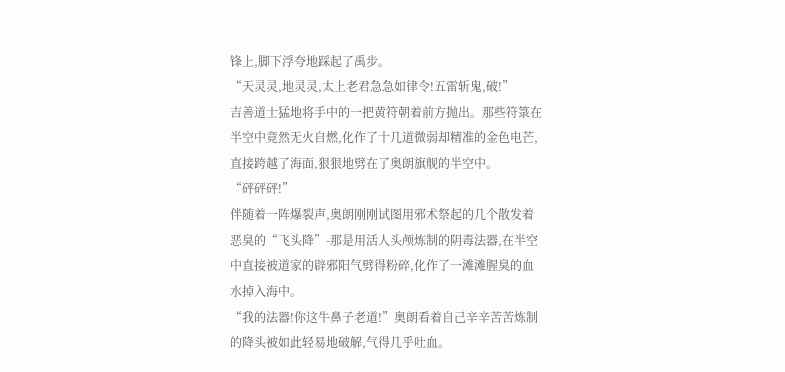锋上,脚下浮夸地踩起了禹步。
“天灵灵,地灵灵,太上老君急急如律令!五雷斩鬼,破!”
吉善道士猛地将手中的一把黄符朝着前方抛出。那些符箓在半空中竟然无火自燃,化作了十几道微弱却精准的金色电芒,直接跨越了海面,狠狠地劈在了奥朗旗舰的半空中。
“砰砰砰!”
伴随着一阵爆裂声,奥朗刚刚试图用邪术祭起的几个散发着恶臭的“飞头降”-那是用活人头颅炼制的阴毒法器,在半空中直接被道家的辟邪阳气劈得粉碎,化作了一滩滩腥臭的血水掉入海中。
“我的法器!你这牛鼻子老道!”奥朗看着自己辛辛苦苦炼制的降头被如此轻易地破解,气得几乎吐血。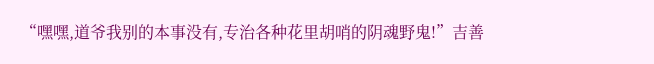“嘿嘿,道爷我别的本事没有,专治各种花里胡哨的阴魂野鬼!”吉善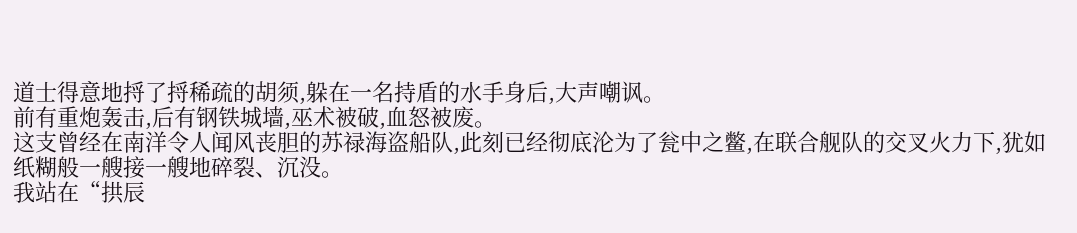道士得意地捋了捋稀疏的胡须,躲在一名持盾的水手身后,大声嘲讽。
前有重炮轰击,后有钢铁城墙,巫术被破,血怒被废。
这支曾经在南洋令人闻风丧胆的苏禄海盗船队,此刻已经彻底沦为了瓮中之鳖,在联合舰队的交叉火力下,犹如纸糊般一艘接一艘地碎裂、沉没。
我站在“拱辰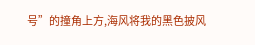号”的撞角上方,海风将我的黑色披风